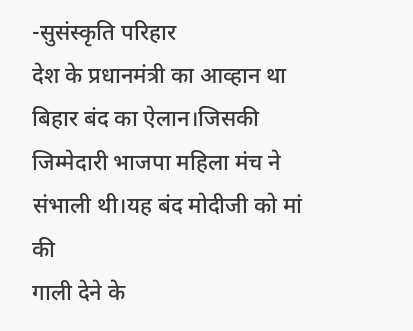-सुसंस्कृति परिहार
देश के प्रधानमंत्री का आव्हान था बिहार बंद का ऐलान।जिसकी जिम्मेदारी भाजपा महिला मंच ने संभाली थी।यह बंद मोदीजी को मां की
गाली देने के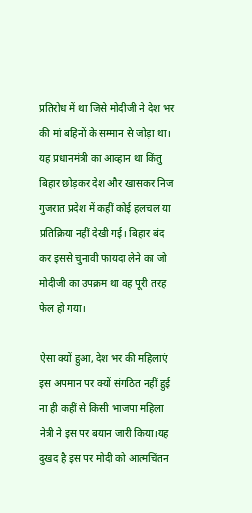प्रतिरोध में था जिसे मोदीजी ने देश भर की मां बहिनों के सम्मान से जोड़ा था। यह प्रधानमंत्री का आव्हान था किंतु बिहार छोड़कर देश और खासकर निज गुजरात प्रदेश में कहीं कोई हलचल या प्रतिक्रिया नहीं देखी गई। बिहार बंद कर इससे चुनावी फायदा लेने का जो मोदीजी का उपक्रम था वह पूरी तरह फेल हो गया।

ऐसा क्यों हुआ, देश भर की महिलाएं इस अपमान पर क्यों संगठित नहीं हुई ना ही कहीं से किसी भाजपा महिला नेत्री ने इस पर बयान जारी किया।यह दुखद है इस पर मोदी को आत्मचिंतन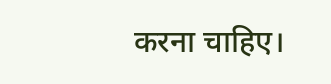करना चाहिए।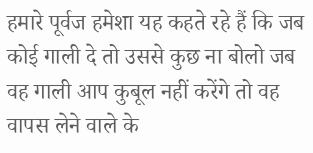हमारे पूर्वज हमेशा यह कहते रहे हैं कि जब कोई गाली दे तो उससे कुछ ना बोलो जब वह गाली आप कुबूल नहीं करेंगे तो वह वापस लेने वाले के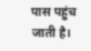पास पहुंच जाती है।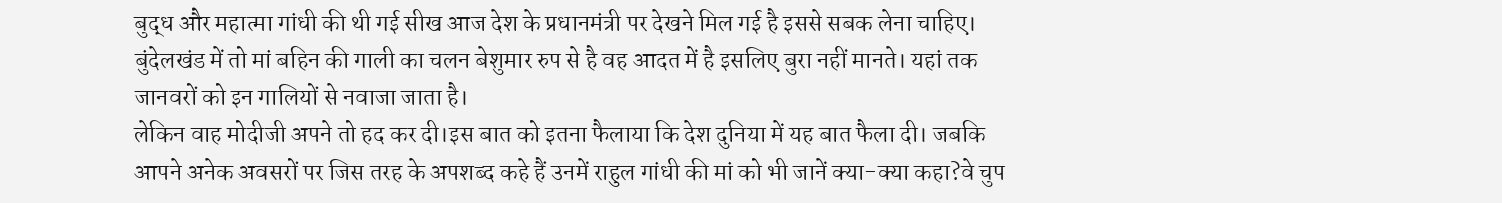बुद्ध और महात्मा गांधी की थी गई सीख आज देश के प्रधानमंत्री पर देखने मिल गई है इससे सबक लेना चाहिए। बुंदेलखंड में तो मां बहिन की गाली का चलन बेशुमार रुप से है वह आदत में है इसलिए बुरा नहीं मानते। यहां तक जानवरों को इन गालियों से नवाजा जाता है।
लेकिन वाह मोदीजी अपने तो हद कर दी।इस बात को इतना फैलाया कि देश दुनिया में यह बात फैला दी। जबकि आपने अनेक अवसरों पर जिस तरह के अपशब्द कहे हैं उनमें राहुल गांधी की मां को भी जानें क्या-क्या कहा?वे चुप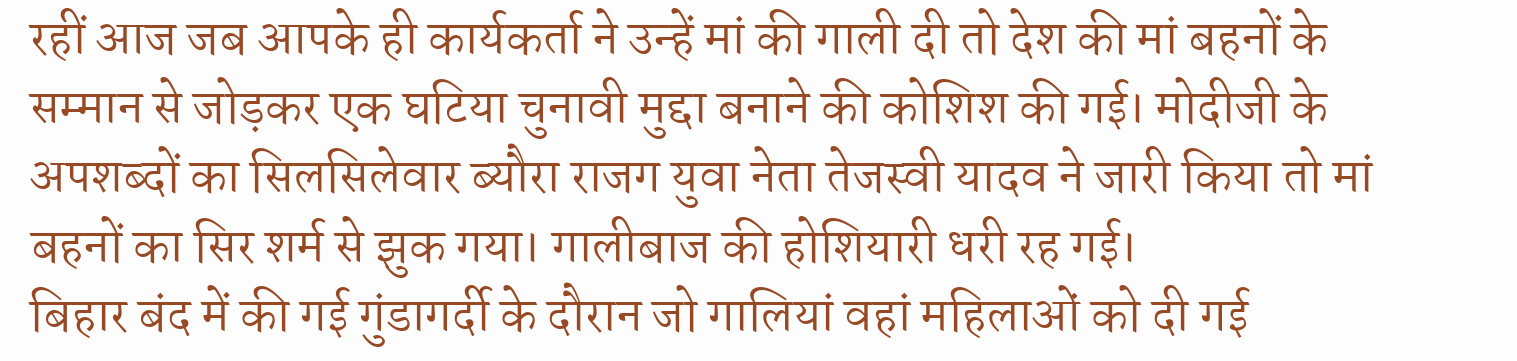रहीं आज जब आपके ही कार्यकर्ता ने उन्हें मां की गाली दी तो देश की मां बहनों के सम्मान से जोड़कर एक घटिया चुनावी मुद्दा बनाने की कोशिश की गई। मोदीजी के अपशब्दों का सिलसिलेवार ब्यौरा राजग युवा नेता तेजस्वी यादव ने जारी किया तो मां बहनों का सिर शर्म से झुक गया। गालीबाज की होशियारी धरी रह गई।
बिहार बंद में की गई गुंडागर्दी के दौरान जो गालियां वहां महिलाओं को दी गई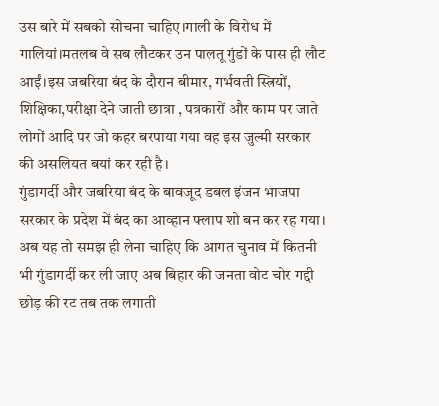उस बारे में सबको सोचना चाहिए।गाली के विरोध में गालियां।मतलब वे सब लौटकर उन पालतू गुंडों के पास ही लौट आईं।इस जबरिया बंद के दौरान बीमार, गर्भवती स्त्रियों, शिक्षिका,परीक्षा देने जाती छात्रा , पत्रकारों और काम पर जाते लोगों आदि पर जो कहर बरपाया गया वह इस जुल्मी सरकार की असलियत बयां कर रही है।
गुंडागर्दी और जबरिया बंद के बावजूद डबल इंजन भाजपा सरकार के प्रदेश में बंद का आव्हान फ्लाप शो बन कर रह गया। अब यह तो समझ ही लेना चाहिए कि आगत चुनाव में कितनी भी गुंडागर्दी कर ली जाए अब बिहार की जनता वोट चोर गद्दी छोड़ की रट तब तक लगाती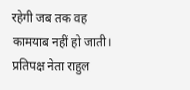रहेगी जब तक वह कामयाब नहीं हो जाती।
प्रतिपक्ष नेता राहुल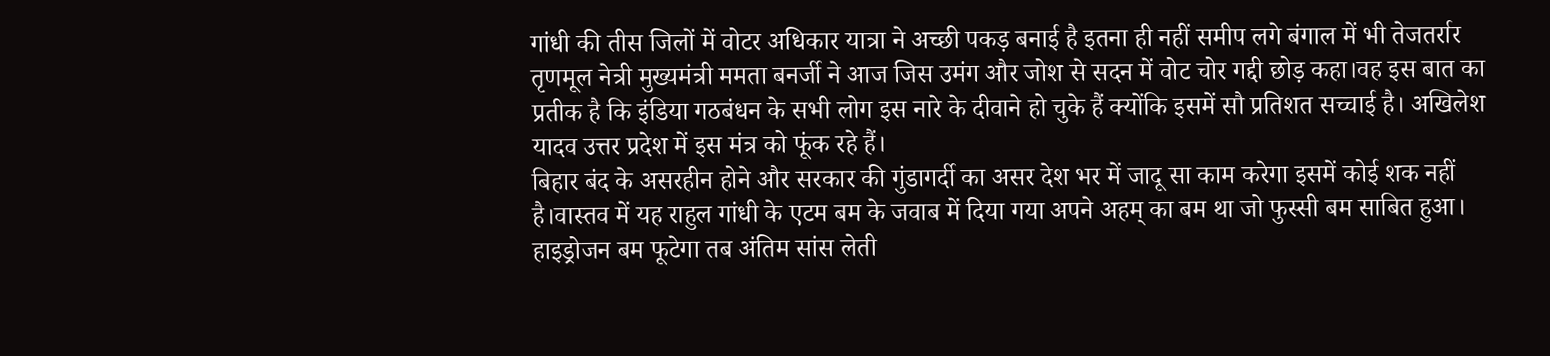गांधी की तीस जिलों में वोटर अधिकार यात्रा ने अच्छी पकड़ बनाई है इतना ही नहीं समीप लगे बंगाल में भी तेजतर्रार तृणमूल नेत्री मुख्यमंत्री ममता बनर्जी ने आज जिस उमंग और जोश से सदन में वोट चोर गद्दी छोड़ कहा।वह इस बात का प्रतीक है कि इंडिया गठबंधन के सभी लोग इस नारे के दीवाने हो चुके हैं क्योंकि इसमें सौ प्रतिशत सच्चाई है। अखिलेश यादव उत्तर प्रदेश में इस मंत्र को फूंक रहे हैं।
बिहार बंद के असरहीन होने और सरकार की गुंडागर्दी का असर देश भर में जादू सा काम करेगा इसमें कोई शक नहीं है।वास्तव में यह राहुल गांधी के एटम बम के जवाब में दिया गया अपने अहम् का बम था जो फुस्सी बम साबित हुआ। हाइड्रोजन बम फूटेगा तब अंतिम सांस लेती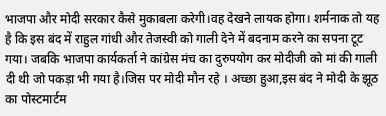भाजपा और मोदी सरकार कैसे मुकाबला करेगी।वह देखने लायक होगा। शर्मनाक तो यह है कि इस बंद में राहुल गांधी और तेजस्वी को गाली देने में बदनाम करने का सपना टूट गया। जबकि भाजपा कार्यकर्ता ने कांग्रेस मंच का दुरुपयोग कर मोदीजी को मां की गाली दी थी जो पकड़ा भी गया है।जिस पर मोदी मौन रहे । अच्छा हुआ,इस बंद ने मोदी के झूठ का पोस्टमार्टम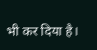भी कर दिया है।